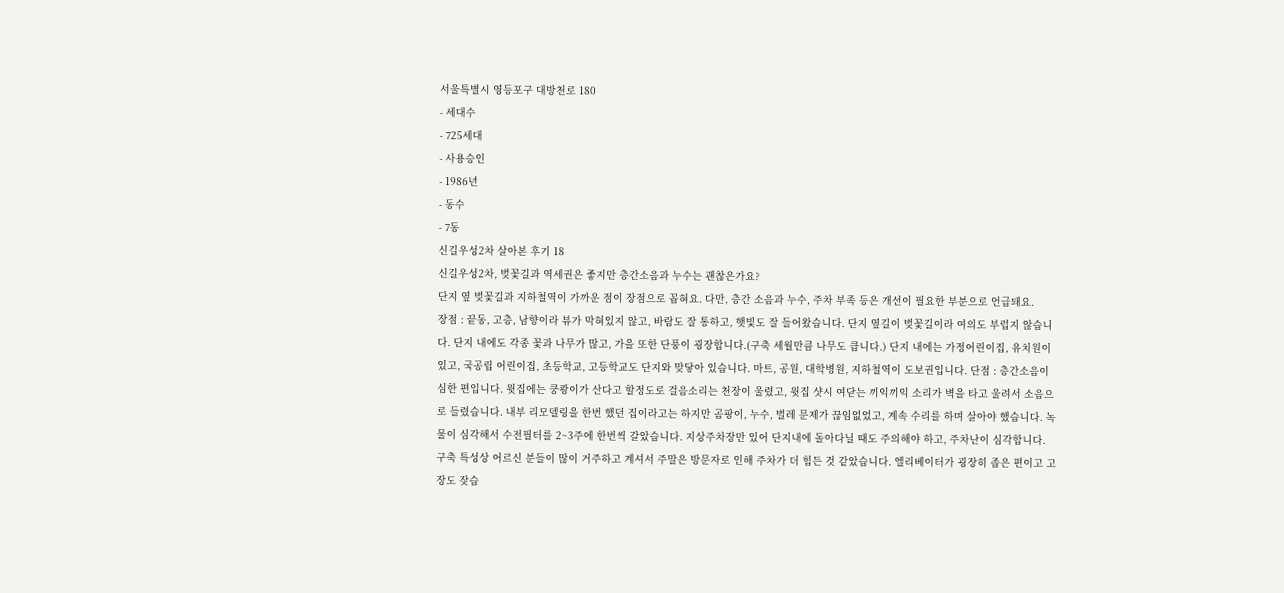서울특별시 영등포구 대방천로 180
- 세대수
- 725세대
- 사용승인
- 1986년
- 동수
- 7동
신길우성2차 살아본 후기 18
신길우성2차, 벚꽃길과 역세권은 좋지만 층간소음과 누수는 괜찮은가요?
단지 옆 벚꽃길과 지하철역이 가까운 점이 장점으로 꼽혀요. 다만, 층간 소음과 누수, 주차 부족 등은 개선이 필요한 부분으로 언급돼요.
장점 : 끝동, 고층, 남향이라 뷰가 막혀있지 않고, 바람도 잘 통하고, 햇빛도 잘 들어왔습니다. 단지 옆길이 벚꽃길이라 여의도 부럽지 않습니다. 단지 내에도 각종 꽃과 나무가 많고, 가을 또한 단풍이 굉장합니다.(구축 세월만큼 나무도 큽니다.) 단지 내에는 가정어린이집, 유치원이 있고, 국공립 어린이집, 초등학교, 고등학교도 단지와 맞닿아 있습니다. 마트, 공원, 대학병원, 지하철역이 도보권입니다. 단점 : 층간소음이 심한 편입니다. 윗집에는 쿵쾅이가 산다고 할정도로 걸음소리는 천장이 울렸고, 윗집 샷시 여닫는 끼익끼익 소리가 벽을 타고 울려서 소음으로 들렸습니다. 내부 리모델링을 한번 했던 집이라고는 하지만 곰팡이, 누수, 벌레 문제가 끊임없었고, 계속 수리를 하며 살아야 했습니다. 녹물이 심각해서 수전필터를 2~3주에 한번씩 갈았습니다. 지상주차장만 있어 단지내에 돌아다닐 때도 주의해야 하고, 주차난이 심각합니다. 구축 특성상 어르신 분들이 많이 거주하고 계셔서 주말은 방문자로 인해 주차가 더 힘든 것 같았습니다. 엘리베이터가 굉장히 좁은 편이고 고장도 잦습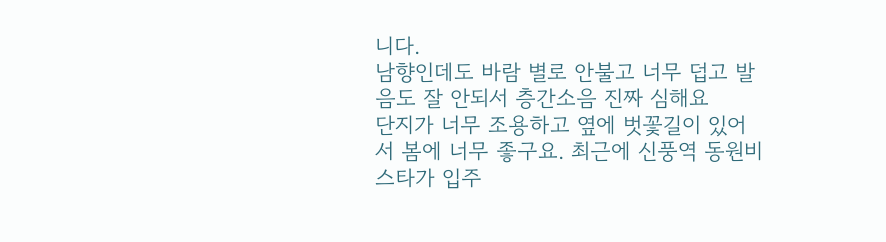니다.
남향인데도 바람 별로 안불고 너무 덥고 발음도 잘 안되서 층간소음 진짜 심해요
단지가 너무 조용하고 옆에 벗꽃길이 있어서 봄에 너무 좋구요. 최근에 신풍역 동원비스타가 입주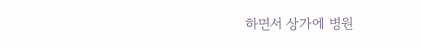하면서 상가에 병원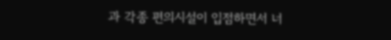과 각종 편의시설이 입점하면서 너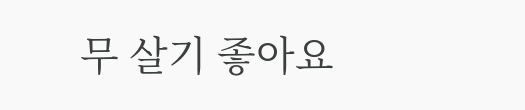무 살기 좋아요